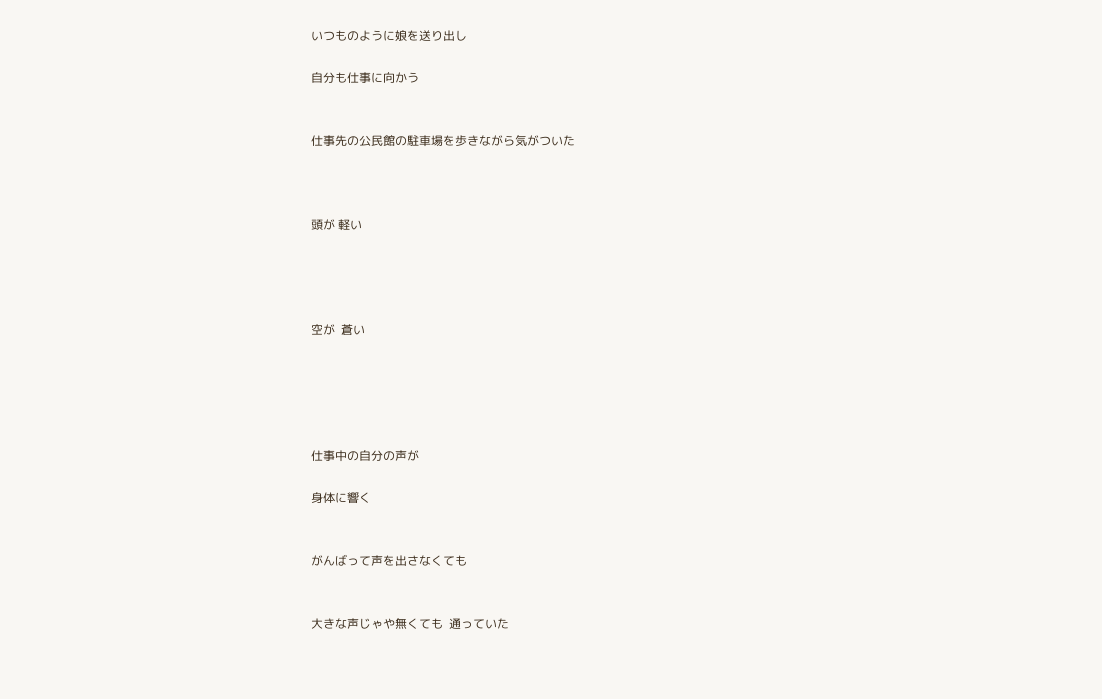いつものように娘を送り出し

自分も仕事に向かう


仕事先の公民館の駐車場を歩きながら気がついた



頭が 軽い




空が  蒼い





仕事中の自分の声が

身体に響く


がんばって声を出さなくても


大きな声じゃや無くても  通っていた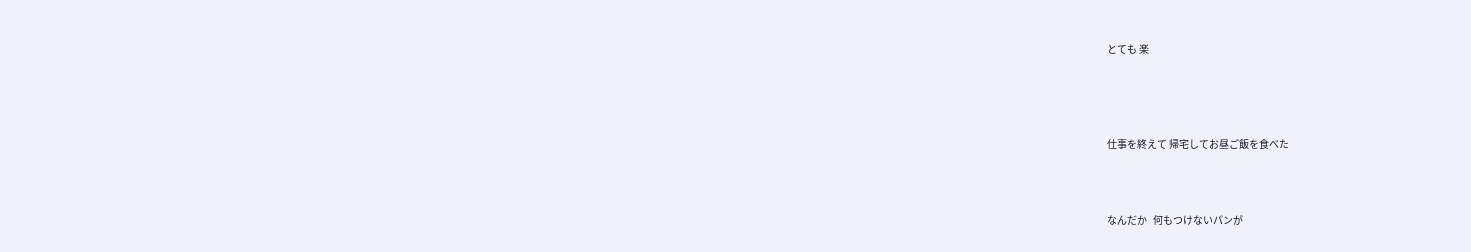とても 楽




仕事を終えて 帰宅してお昼ご飯を食べた



なんだか   何もつけないパンが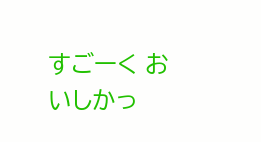すごーく おいしかっ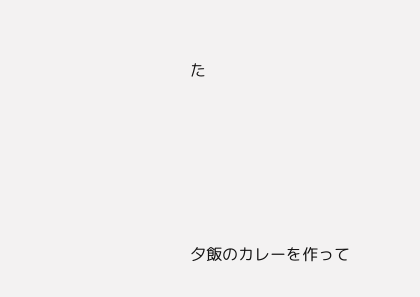た





夕飯のカレーを作って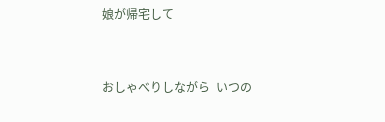娘が帰宅して


おしゃべりしながら  いつの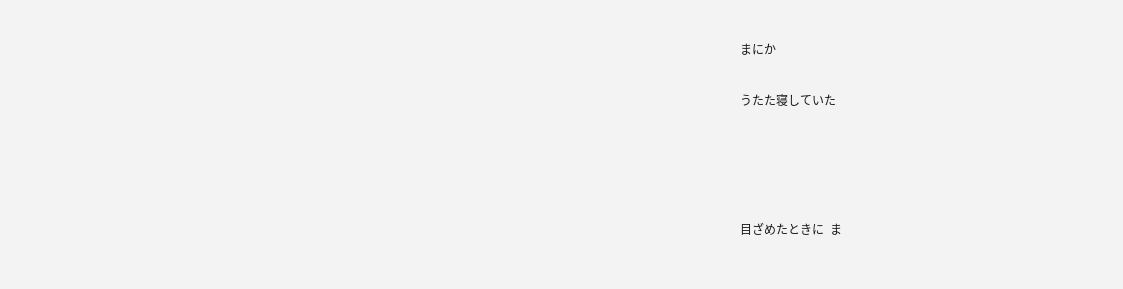まにか

うたた寝していた




目ざめたときに  ま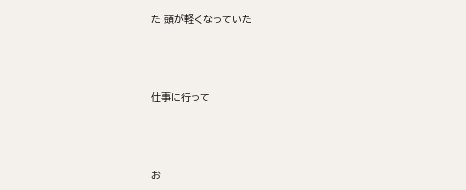た 頭が軽くなっていた





仕事に行って





お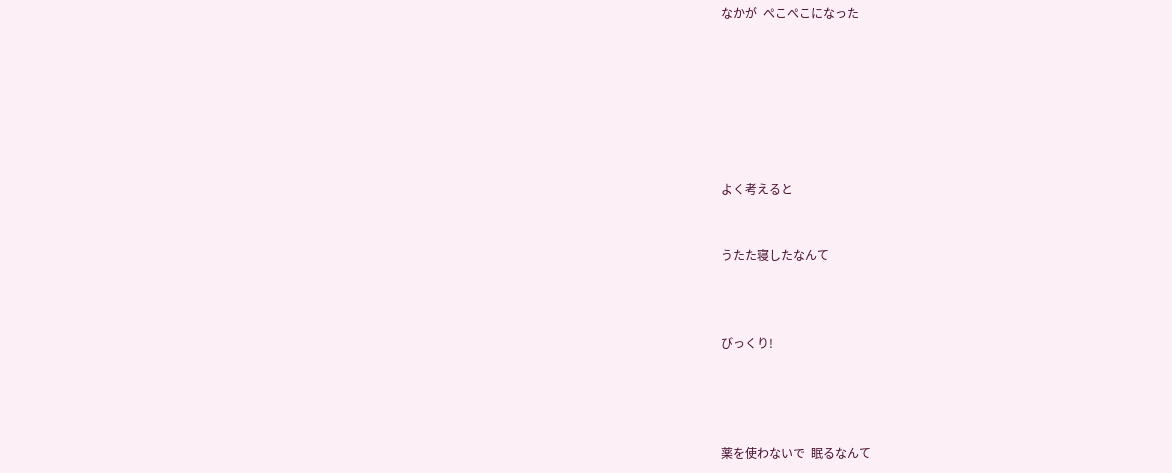なかが  ぺこぺこになった







よく考えると


うたた寝したなんて



びっくり!




薬を使わないで  眠るなんて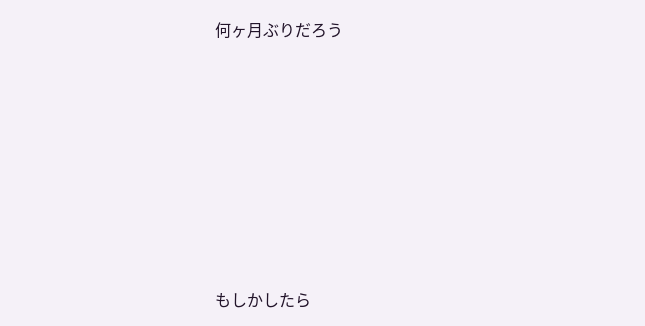何ヶ月ぶりだろう









もしかしたら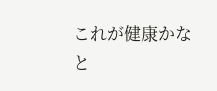これが健康かなと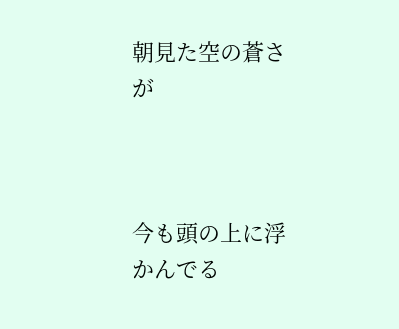朝見た空の蒼さが



今も頭の上に浮かんでる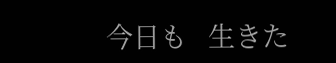今日も   生きた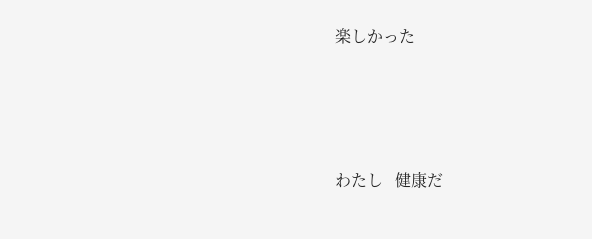楽しかった






わたし   健康だ